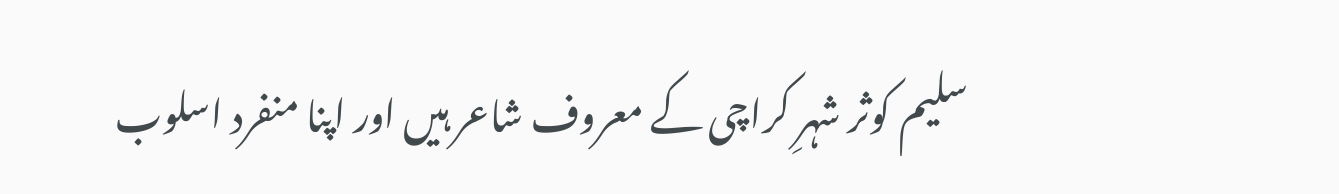سلیم کوثر شہرِ کراچی کے معروف شاعر ہیں اور اپنا منفرد اسلوب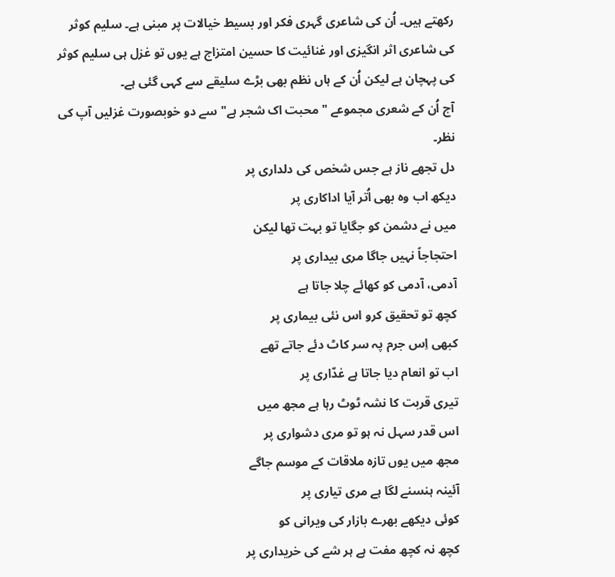رکھتے ہیں۔ اُن کی شاعری گہری فکر اور بسیط خیالات پر مبنی ہے۔ سلیم کوثر کی شاعری اثر انگیزی اور غنائیت کا حسین امتزاج ہے یوں تو غزل ہی سلیم کوثر کی پہچان ہے لیکن اُن کے ہاں نظم بھی بڑے سلیقے سے کہی گئی ہے۔
آج اُن کے شعری مجموعے "محبت اک شجر ہے" سے دو خوبصورت غزلیں آپ کی نظر۔
دل تجھے ناز ہے جس شخص کی دلداری پر
دیکھ اب وہ بھی اُتر آیا اداکاری پر
میں نے دشمن کو جگایا تو بہت تھا لیکن
احتجاجاً نہیں جاگا مری بیداری پر
آدمی، آدمی کو کھائے چلا جاتا ہے
کچھ تو تحقیق کرو اس نئی بیماری پر
کبھی اِس جرم پہ سر کاٹ دئے جاتے تھے
اب تو انعام دیا جاتا ہے غدّاری پر
تیری قربت کا نشہ ٹوٹ رہا ہے مجھ میں
اس قدر سہل نہ ہو تو مری دشواری پر
مجھ میں یوں تازہ ملاقات کے موسم جاگے
آئینہ ہنسنے لگا ہے مری تیاری پر
کوئی دیکھے بھرے بازار کی ویرانی کو
کچھ نہ کچھ مفت ہے ہر شے کی خریداری پر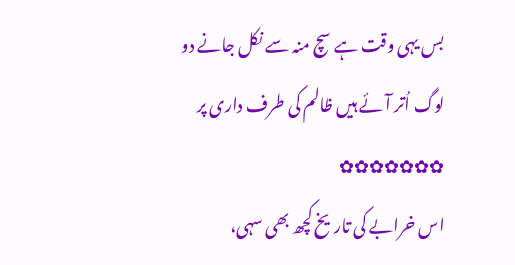بس یہی وقت ہے سچ منہ سے نکل جانے دو
لوگ اُتر آئے ہیں ظالم کی طرف داری پر
✿✿✿✿✿✿✿
اس خرابے کی تاریخ کچھ بھی سہی،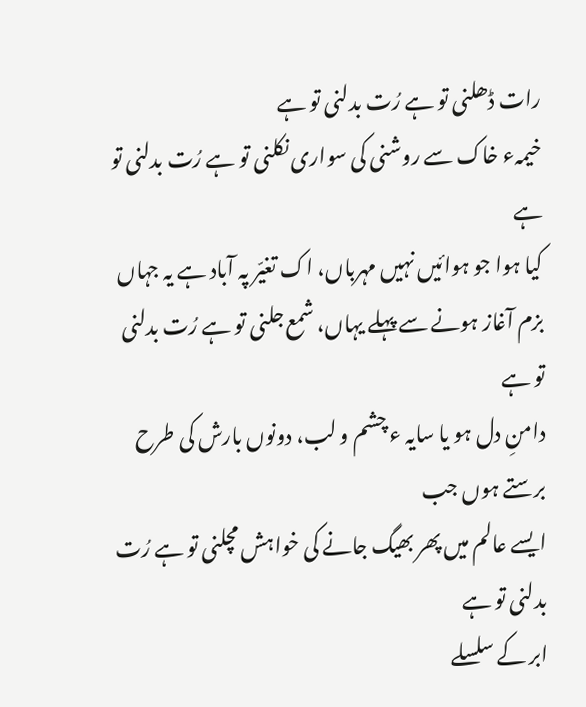رات ڈھلنی تو ہے رُت بدلنی تو ہے
خیمہء خاک سے روشنی کی سواری نکلنی تو ہے رُت بدلنی تو ہے
کیا ہوا جو ہوائیں نہیں مہرباں، اک تغیّر پہ آباد ہے یہ جہاں
بزم آغاز ہونے سے پہلے یہاں، شمع جلنی تو ہے رُت بدلنی تو ہے
دامنِ دل ہو یا سایہ ء چشم و لب، دونوں بارش کی طرح برستے ہوں جب
ایسے عالم میں پھر بھیگ جانے کی خواہش مچلنی تو ہے رُت بدلنی تو ہے
ابر کے سلسلے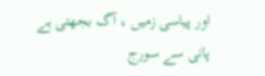اور پیاسی زمیں ، آگ بجھتی ہے پانی سے سورج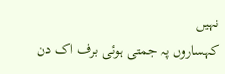نہیں
کہساروں پہ جمتی ہوئی برف اک دن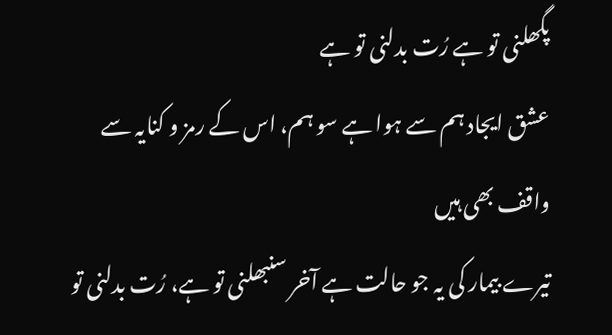پگھلنی تو ہے رُت بدلنی تو ہے
عشق ایجاد ہم سے ہوا ہے سو ہم، اس کے رمز و کنایہ سے واقف بھی ہیں
تیرے بیمار کی یہ جو حالت ہے آخر سنبھلنی تو ہے، رُت بدلنی تو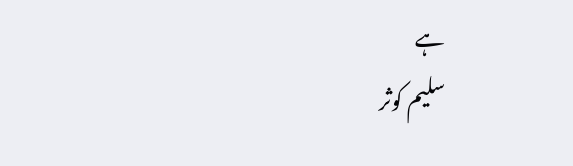ہے
سلیم کوثر